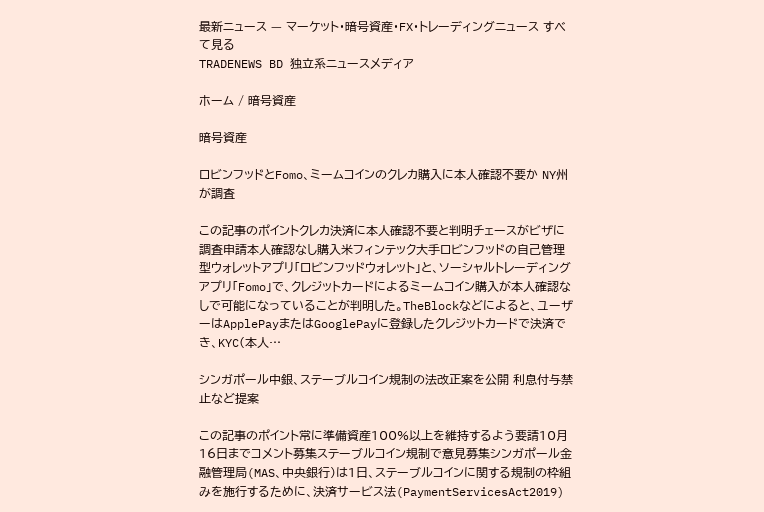最新ニュース — マーケット・暗号資産・FX・トレーディングニュース すべて見る
TRADENEWS BD 独立系ニュースメディア

ホーム / 暗号資産

暗号資産

ロビンフッドとFomo、ミームコインのクレカ購入に本人確認不要か NY州が調査

この記事のポイントクレカ決済に本人確認不要と判明チェースがビザに調査申請本人確認なし購入米フィンテック大手ロビンフッドの自己管理型ウォレットアプリ「ロビンフッドウォレット」と、ソーシャルトレーディングアプリ「Fomo」で、クレジットカードによるミームコイン購入が本人確認なしで可能になっていることが判明した。TheBlockなどによると、ユーザーはApplePayまたはGooglePayに登録したクレジットカードで決済でき、KYC(本人…

シンガポール中銀、ステーブルコイン規制の法改正案を公開 利息付与禁止など提案

この記事のポイント常に準備資産100%以上を維持するよう要請10月16日までコメント募集ステーブルコイン規制で意見募集シンガポール金融管理局(MAS、中央銀行)は1日、ステーブルコインに関する規制の枠組みを施行するために、決済サービス法(PaymentServicesAct2019)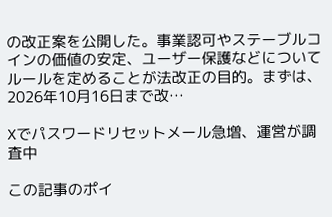の改正案を公開した。事業認可やステーブルコインの価値の安定、ユーザー保護などについてルールを定めることが法改正の目的。まずは、2026年10月16日まで改…

Xでパスワードリセットメール急増、運営が調査中

この記事のポイ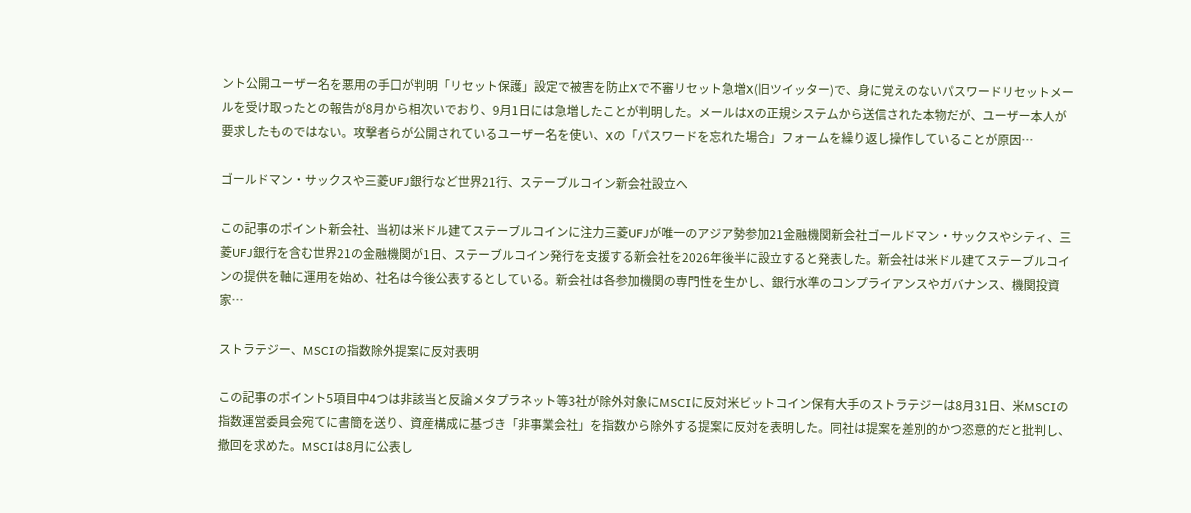ント公開ユーザー名を悪用の手口が判明「リセット保護」設定で被害を防止Xで不審リセット急増X(旧ツイッター)で、身に覚えのないパスワードリセットメールを受け取ったとの報告が8月から相次いでおり、9月1日には急増したことが判明した。メールはXの正規システムから送信された本物だが、ユーザー本人が要求したものではない。攻撃者らが公開されているユーザー名を使い、Xの「パスワードを忘れた場合」フォームを繰り返し操作していることが原因…

ゴールドマン・サックスや三菱UFJ銀行など世界21行、ステーブルコイン新会社設立へ

この記事のポイント新会社、当初は米ドル建てステーブルコインに注力三菱UFJが唯一のアジア勢参加21金融機関新会社ゴールドマン・サックスやシティ、三菱UFJ銀行を含む世界21の金融機関が1日、ステーブルコイン発行を支援する新会社を2026年後半に設立すると発表した。新会社は米ドル建てステーブルコインの提供を軸に運用を始め、社名は今後公表するとしている。新会社は各参加機関の専門性を生かし、銀行水準のコンプライアンスやガバナンス、機関投資家…

ストラテジー、MSCIの指数除外提案に反対表明

この記事のポイント5項目中4つは非該当と反論メタプラネット等3社が除外対象にMSCIに反対米ビットコイン保有大手のストラテジーは8月31日、米MSCIの指数運営委員会宛てに書簡を送り、資産構成に基づき「非事業会社」を指数から除外する提案に反対を表明した。同社は提案を差別的かつ恣意的だと批判し、撤回を求めた。MSCIは8月に公表し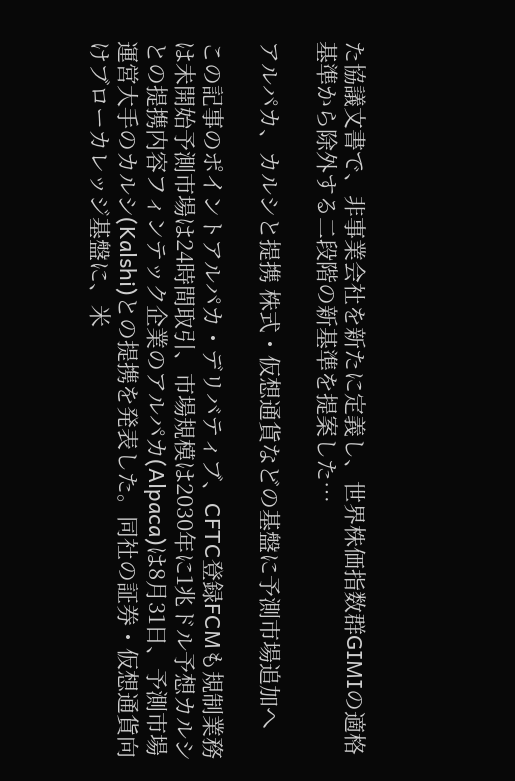た協議文書で、非事業会社を新たに定義し、世界株価指数群GIMIの適格基準から除外する二段階の新基準を提案した…

アルパカ、カルシと提携 株式・仮想通貨などの基盤に予測市場追加へ

この記事のポイントアルパカ・デリバティブ、CFTC登録FCMも規制業務は未開始予測市場は24時間取引、市場規模は2030年に1兆ドル予想カルシとの提携内容フィンテック企業のアルパカ(Alpaca)は8月31日、予測市場運営大手のカルシ(Kalshi)との提携を発表した。同社の証券・仮想通貨向けブローカレッジ基盤に、米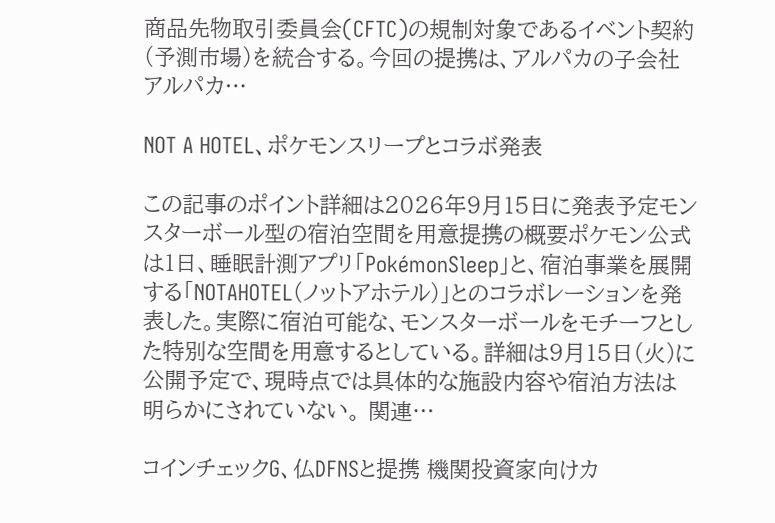商品先物取引委員会(CFTC)の規制対象であるイベント契約(予測市場)を統合する。今回の提携は、アルパカの子会社アルパカ…

NOT A HOTEL、ポケモンスリープとコラボ発表

この記事のポイント詳細は2026年9月15日に発表予定モンスターボール型の宿泊空間を用意提携の概要ポケモン公式は1日、睡眠計測アプリ「PokémonSleep」と、宿泊事業を展開する「NOTAHOTEL(ノットアホテル)」とのコラボレーションを発表した。実際に宿泊可能な、モンスターボールをモチーフとした特別な空間を用意するとしている。詳細は9月15日(火)に公開予定で、現時点では具体的な施設内容や宿泊方法は明らかにされていない。 関連…

コインチェックG、仏DFNSと提携 機関投資家向けカ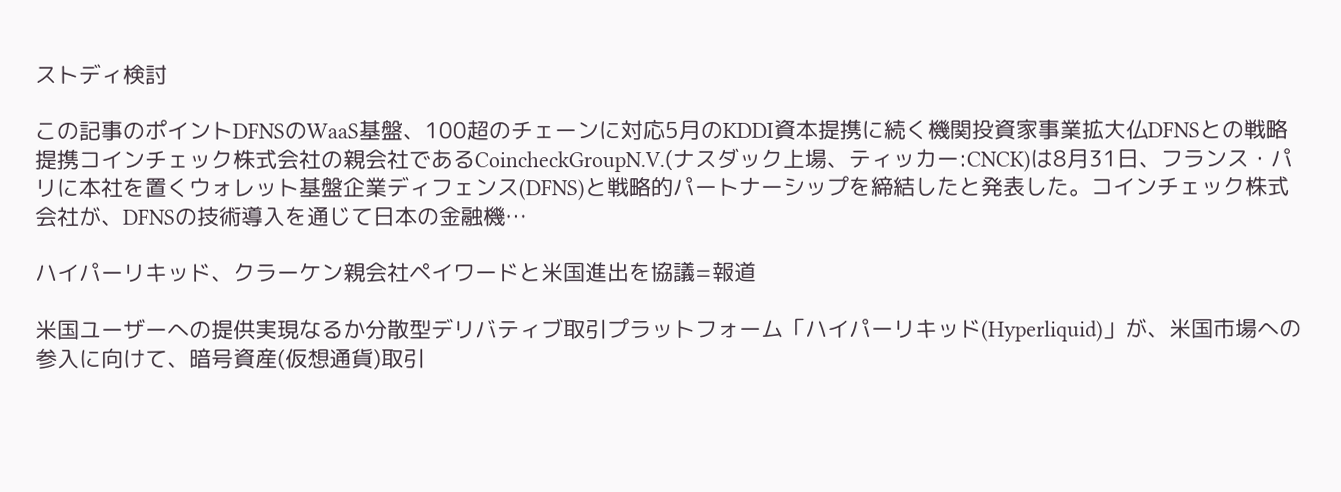ストディ検討

この記事のポイントDFNSのWaaS基盤、100超のチェーンに対応5月のKDDI資本提携に続く機関投資家事業拡大仏DFNSとの戦略提携コインチェック株式会社の親会社であるCoincheckGroupN.V.(ナスダック上場、ティッカー:CNCK)は8月31日、フランス・パリに本社を置くウォレット基盤企業ディフェンス(DFNS)と戦略的パートナーシップを締結したと発表した。コインチェック株式会社が、DFNSの技術導入を通じて日本の金融機…

ハイパーリキッド、クラーケン親会社ペイワードと米国進出を協議=報道

米国ユーザーへの提供実現なるか分散型デリバティブ取引プラットフォーム「ハイパーリキッド(Hyperliquid)」が、米国市場への参入に向けて、暗号資産(仮想通貨)取引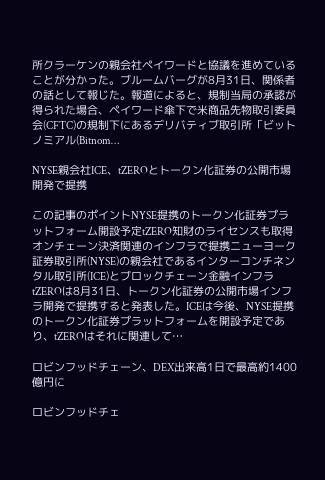所クラーケンの親会社ペイワードと協議を進めていることが分かった。ブルームバーグが8月31日、関係者の話として報じた。報道によると、規制当局の承認が得られた場合、ペイワード傘下で米商品先物取引委員会(CFTC)の規制下にあるデリバティブ取引所「ビットノミアル(Bitnom…

NYSE親会社ICE、tZEROとトークン化証券の公開市場開発で提携

この記事のポイントNYSE提携のトークン化証券プラットフォーム開設予定tZERO知財のライセンスも取得オンチェーン決済関連のインフラで提携ニューヨーク証券取引所(NYSE)の親会社であるインターコンチネンタル取引所(ICE)とブロックチェーン金融インフラtZEROは8月31日、トークン化証券の公開市場インフラ開発で提携すると発表した。ICEは今後、NYSE提携のトークン化証券プラットフォームを開設予定であり、tZEROはそれに関連して…

ロビンフッドチェーン、DEX出来高1日で最高約1400億円に

ロビンフッドチェ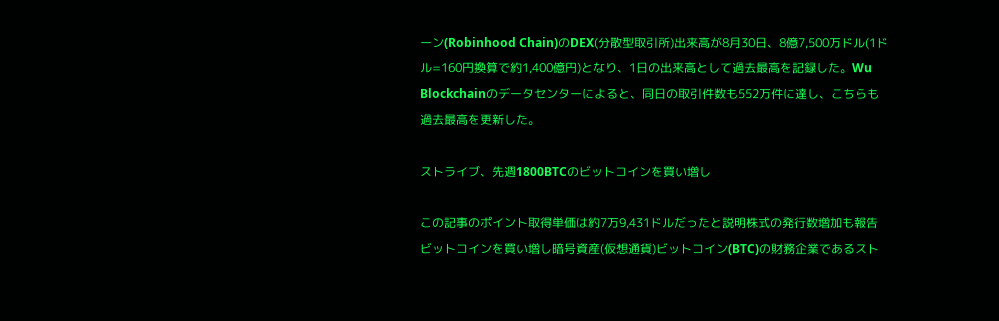ーン(Robinhood Chain)のDEX(分散型取引所)出来高が8月30日、8億7,500万ドル(1ドル=160円換算で約1,400億円)となり、1日の出来高として過去最高を記録した。Wu Blockchainのデータセンターによると、同日の取引件数も552万件に達し、こちらも過去最高を更新した。

ストライブ、先週1800BTCのビットコインを買い増し

この記事のポイント取得単価は約7万9,431ドルだったと説明株式の発行数増加も報告ビットコインを買い増し暗号資産(仮想通貨)ビットコイン(BTC)の財務企業であるスト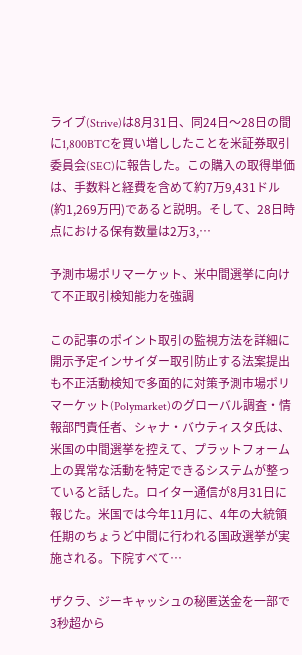ライブ(Strive)は8月31日、同24日〜28日の間に1,800BTCを買い増ししたことを米証券取引委員会(SEC)に報告した。この購入の取得単価は、手数料と経費を含めて約7万9,431ドル(約1,269万円)であると説明。そして、28日時点における保有数量は2万3,…

予測市場ポリマーケット、米中間選挙に向けて不正取引検知能力を強調

この記事のポイント取引の監視方法を詳細に開示予定インサイダー取引防止する法案提出も不正活動検知で多面的に対策予測市場ポリマーケット(Polymarket)のグローバル調査・情報部門責任者、シャナ・バウティスタ氏は、米国の中間選挙を控えて、プラットフォーム上の異常な活動を特定できるシステムが整っていると話した。ロイター通信が8月31日に報じた。米国では今年11月に、4年の大統領任期のちょうど中間に行われる国政選挙が実施される。下院すべて…

ザクラ、ジーキャッシュの秘匿送金を一部で3秒超から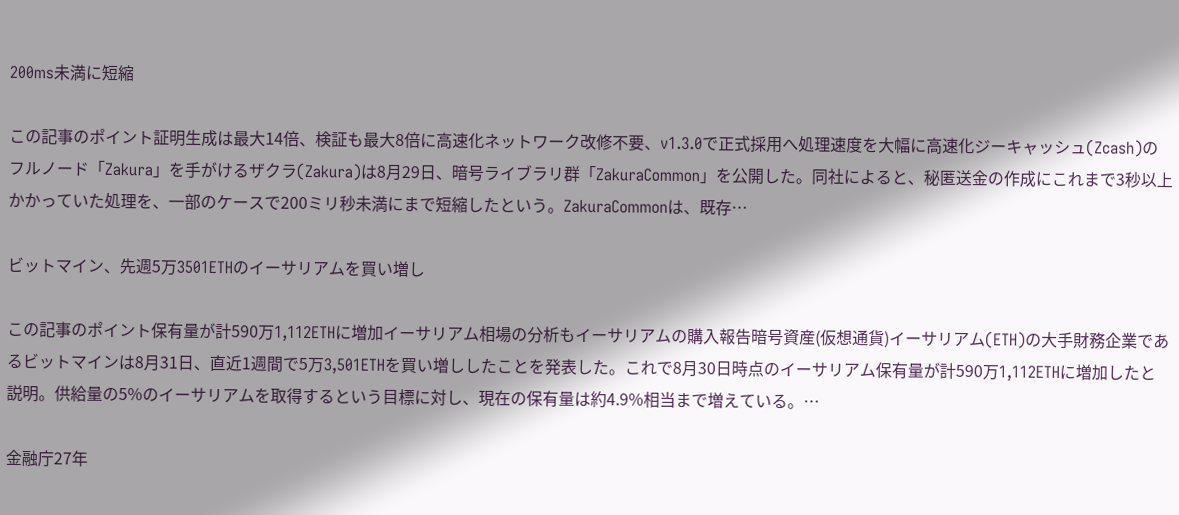200ms未満に短縮

この記事のポイント証明生成は最大14倍、検証も最大8倍に高速化ネットワーク改修不要、v1.3.0で正式採用へ処理速度を大幅に高速化ジーキャッシュ(Zcash)のフルノード「Zakura」を手がけるザクラ(Zakura)は8月29日、暗号ライブラリ群「ZakuraCommon」を公開した。同社によると、秘匿送金の作成にこれまで3秒以上かかっていた処理を、一部のケースで200ミリ秒未満にまで短縮したという。ZakuraCommonは、既存…

ビットマイン、先週5万3501ETHのイーサリアムを買い増し

この記事のポイント保有量が計590万1,112ETHに増加イーサリアム相場の分析もイーサリアムの購入報告暗号資産(仮想通貨)イーサリアム(ETH)の大手財務企業であるビットマインは8月31日、直近1週間で5万3,501ETHを買い増ししたことを発表した。これで8月30日時点のイーサリアム保有量が計590万1,112ETHに増加したと説明。供給量の5%のイーサリアムを取得するという目標に対し、現在の保有量は約4.9%相当まで増えている。…

金融庁27年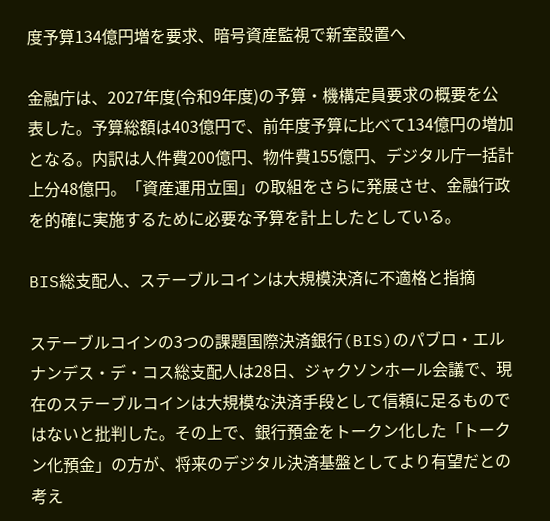度予算134億円増を要求、暗号資産監視で新室設置へ

金融庁は、2027年度(令和9年度)の予算・機構定員要求の概要を公表した。予算総額は403億円で、前年度予算に比べて134億円の増加となる。内訳は人件費200億円、物件費155億円、デジタル庁一括計上分48億円。「資産運用立国」の取組をさらに発展させ、金融行政を的確に実施するために必要な予算を計上したとしている。

BIS総支配人、ステーブルコインは大規模決済に不適格と指摘

ステーブルコインの3つの課題国際決済銀行(BIS)のパブロ・エルナンデス・デ・コス総支配人は28日、ジャクソンホール会議で、現在のステーブルコインは大規模な決済手段として信頼に足るものではないと批判した。その上で、銀行預金をトークン化した「トークン化預金」の方が、将来のデジタル決済基盤としてより有望だとの考え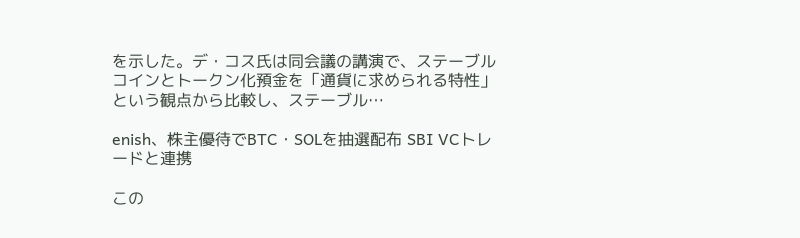を示した。デ・コス氏は同会議の講演で、ステーブルコインとトークン化預金を「通貨に求められる特性」という観点から比較し、ステーブル…

enish、株主優待でBTC・SOLを抽選配布 SBI VCトレードと連携

この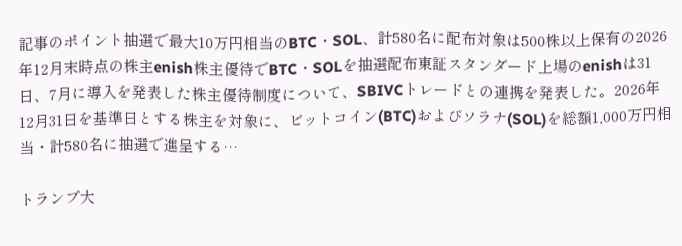記事のポイント抽選で最大10万円相当のBTC・SOL、計580名に配布対象は500株以上保有の2026年12月末時点の株主enish株主優待でBTC・SOLを抽選配布東証スタンダード上場のenishは31日、7月に導入を発表した株主優待制度について、SBIVCトレードとの連携を発表した。2026年12月31日を基準日とする株主を対象に、ビットコイン(BTC)およびソラナ(SOL)を総額1,000万円相当・計580名に抽選で進呈する…

トランプ大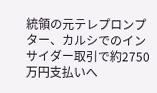統領の元テレプロンプター、カルシでのインサイダー取引で約2750万円支払いへ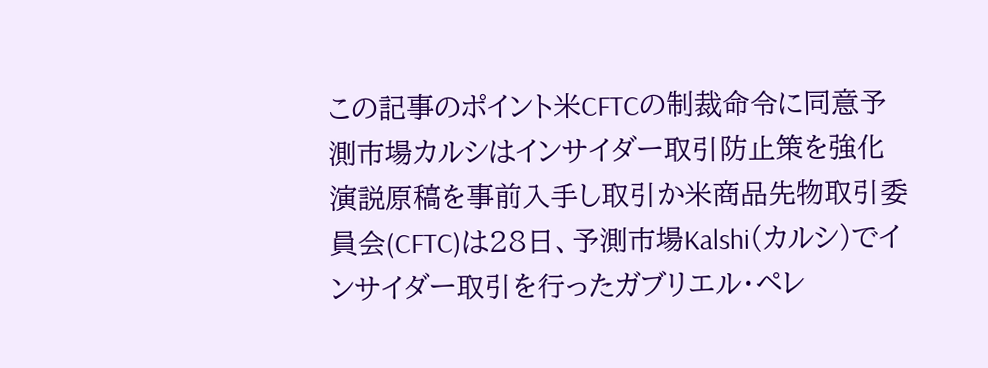この記事のポイント米CFTCの制裁命令に同意予測市場カルシはインサイダー取引防止策を強化演説原稿を事前入手し取引か米商品先物取引委員会(CFTC)は28日、予測市場Kalshi(カルシ)でインサイダー取引を行ったガブリエル・ペレ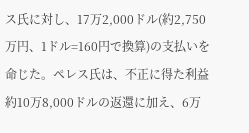ス氏に対し、17万2,000ドル(約2,750万円、1ドル=160円で換算)の支払いを命じた。ペレス氏は、不正に得た利益約10万8,000ドルの返還に加え、6万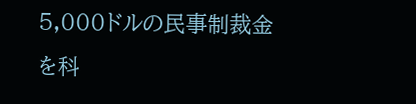5,000ドルの民事制裁金を科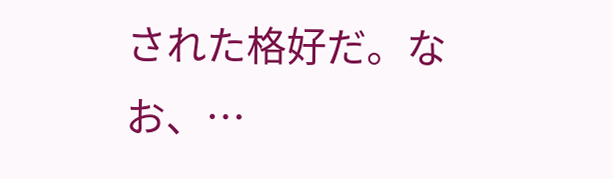された格好だ。なお、…